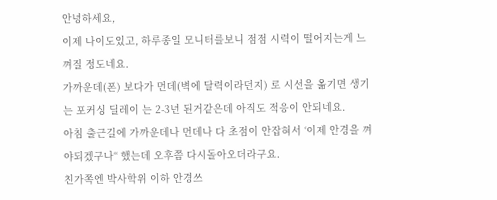안녕하세요,
이제 나이도있고, 하루종일 모니터를보니 점점 시력이 떨어지는게 느껴질 정도네요.
가까운데(폰) 보다가 먼데(벽에 달력이라던지) 로 시선을 옮기면 생기는 포커싱 딜레이 는 2-3년 된거같은데 아직도 적응이 안되네요.
아침 출근길에 가까운데나 먼데나 다 초점이 안잡혀서 ‘이제 안경을 껴야되겠구나“ 했는데 오후쯤 다시돌아오더라구요.
친가쪽엔 박사학위 이하 안경쓰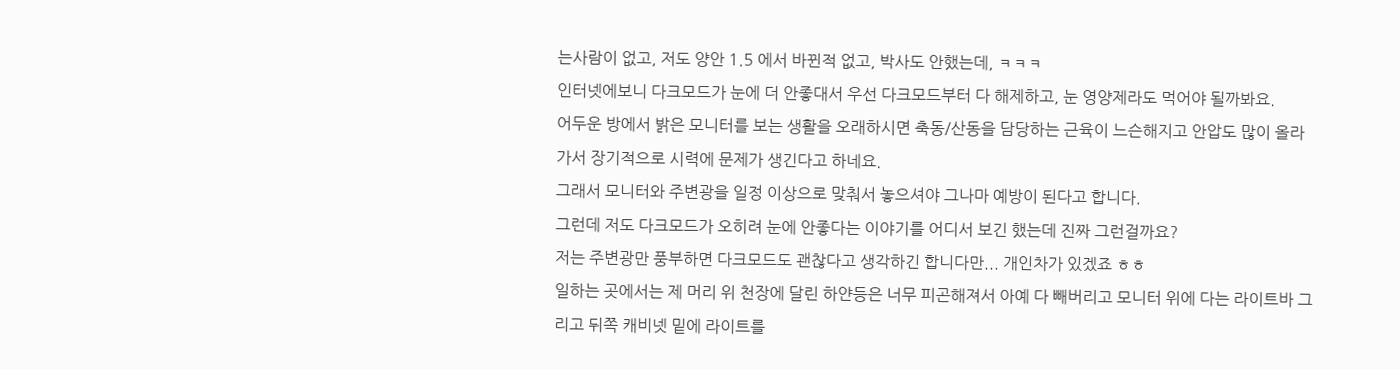는사람이 없고, 저도 양안 1.5 에서 바뀐적 없고, 박사도 안했는데, ㅋㅋㅋ
인터넷에보니 다크모드가 눈에 더 안좋대서 우선 다크모드부터 다 해제하고, 눈 영양제라도 먹어야 될까봐요.
어두운 방에서 밝은 모니터를 보는 생활을 오래하시면 축동/산동을 담당하는 근육이 느슨해지고 안압도 많이 올라가서 장기적으로 시력에 문제가 생긴다고 하네요.
그래서 모니터와 주변광을 일정 이상으로 맞춰서 놓으셔야 그나마 예방이 된다고 합니다.
그런데 저도 다크모드가 오히려 눈에 안좋다는 이야기를 어디서 보긴 했는데 진짜 그런걸까요?
저는 주변광만 풍부하면 다크모드도 괜찮다고 생각하긴 합니다만... 개인차가 있겠죠 ㅎㅎ
일하는 곳에서는 제 머리 위 천장에 달린 하얀등은 너무 피곤해져서 아예 다 빼버리고 모니터 위에 다는 라이트바 그리고 뒤쪽 캐비넷 밑에 라이트를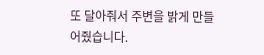또 달아줘서 주변을 밝게 만들어줬습니다.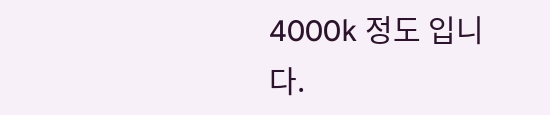4000k 정도 입니다.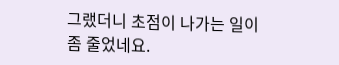그랬더니 초점이 나가는 일이 좀 줄었네요.